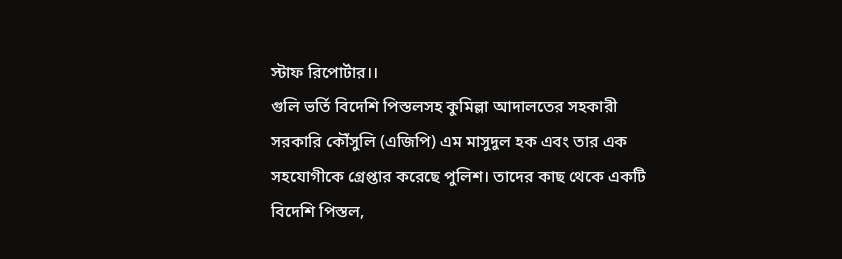স্টাফ রিপোর্টার।।
গুলি ভর্তি বিদেশি পিস্তলসহ কুমিল্লা আদালতের সহকারী সরকারি কৌঁসুলি (এজিপি) এম মাসুদুল হক এবং তার এক সহযোগীকে গ্রেপ্তার করেছে পুলিশ। তাদের কাছ থেকে একটি বিদেশি পিস্তল,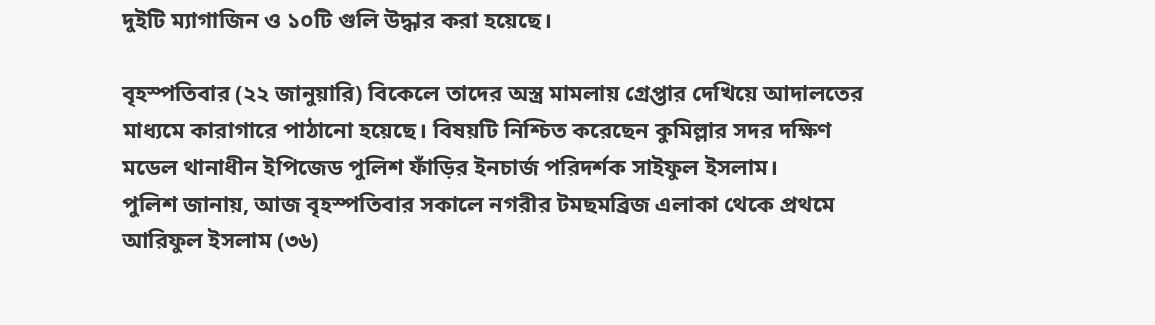দুইটি ম্যাগাজিন ও ১০টি গুলি উদ্ধার করা হয়েছে।

বৃহস্পতিবার (২২ জানুয়ারি) বিকেলে তাদের অস্ত্র মামলায় গ্রেপ্তার দেখিয়ে আদালতের মাধ্যমে কারাগারে পাঠানো হয়েছে। বিষয়টি নিশ্চিত করেছেন কুমিল্লার সদর দক্ষিণ মডেল থানাধীন ইপিজেড পুলিশ ফাঁড়ির ইনচার্জ পরিদর্শক সাইফুল ইসলাম।
পুলিশ জানায়, আজ বৃহস্পতিবার সকালে নগরীর টমছমব্রিজ এলাকা থেকে প্রথমে আরিফুল ইসলাম (৩৬)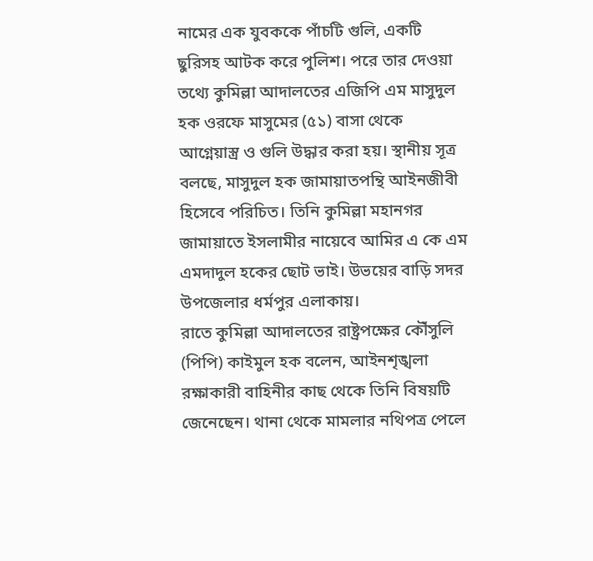নামের এক যুবককে পাঁচটি গুলি, একটি ছুরিসহ আটক করে পুলিশ। পরে তার দেওয়া তথ্যে কুমিল্লা আদালতের এজিপি এম মাসুদুল হক ওরফে মাসুমের (৫১) বাসা থেকে আগ্নেয়াস্ত্র ও গুলি উদ্ধার করা হয়। স্থানীয় সূত্র বলছে, মাসুদুল হক জামায়াতপন্থি আইনজীবী হিসেবে পরিচিত। তিনি কুমিল্লা মহানগর জামায়াতে ইসলামীর নায়েবে আমির এ কে এম এমদাদুল হকের ছোট ভাই। উভয়ের বাড়ি সদর উপজেলার ধর্মপুর এলাকায়।
রাতে কুমিল্লা আদালতের রাষ্ট্রপক্ষের কৌঁসুলি (পিপি) কাইমুল হক বলেন, আইনশৃঙ্খলা রক্ষাকারী বাহিনীর কাছ থেকে তিনি বিষয়টি জেনেছেন। থানা থেকে মামলার নথিপত্র পেলে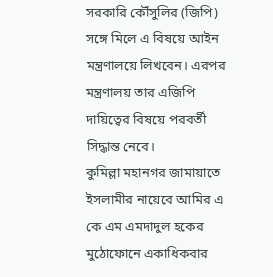সরকারি কৌঁসুলির (জিপি) সঙ্গে মিলে এ বিষয়ে আইন মন্ত্রণালয়ে লিখবেন। এরপর মন্ত্রণালয় তার এজিপি দায়িত্বের বিষয়ে পরবর্তী সিদ্ধান্ত নেবে।
কুমিল্লা মহানগর জামায়াতে ইসলামীর নায়েবে আমির এ কে এম এমদাদুল হকের মুঠোফোনে একাধিকবার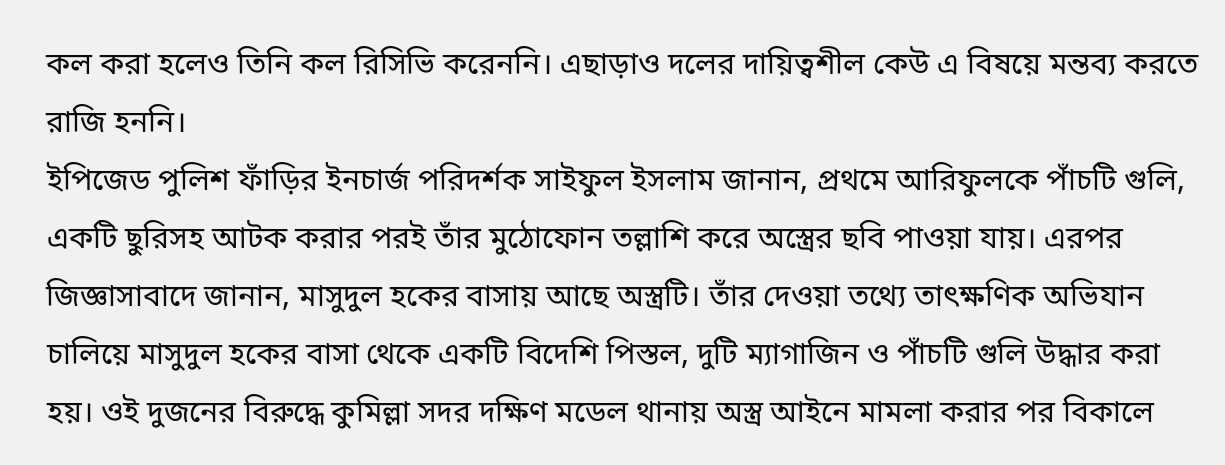কল করা হলেও তিনি কল রিসিভি করেননি। এছাড়াও দলের দায়িত্বশীল কেউ এ বিষয়ে মন্তব্য করতে রাজি হননি।
ইপিজেড পুলিশ ফাঁড়ির ইনচার্জ পরিদর্শক সাইফুল ইসলাম জানান, প্রথমে আরিফুলকে পাঁচটি গুলি, একটি ছুরিসহ আটক করার পরই তাঁর মুঠোফোন তল্লাশি করে অস্ত্রের ছবি পাওয়া যায়। এরপর জিজ্ঞাসাবাদে জানান, মাসুদুল হকের বাসায় আছে অস্ত্রটি। তাঁর দেওয়া তথ্যে তাৎক্ষণিক অভিযান চালিয়ে মাসুদুল হকের বাসা থেকে একটি বিদেশি পিস্তল, দুটি ম্যাগাজিন ও পাঁচটি গুলি উদ্ধার করা হয়। ওই দুজনের বিরুদ্ধে কুমিল্লা সদর দক্ষিণ মডেল থানায় অস্ত্র আইনে মামলা করার পর বিকালে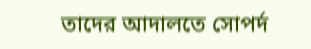তাদের আদালতে সোপর্দ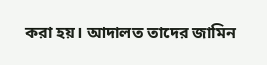করা হয়। আদালত তাদের জামিন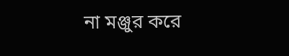না মঞ্জুর করে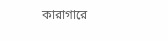কারাগারে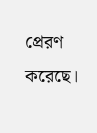প্রেরণ করেছে।